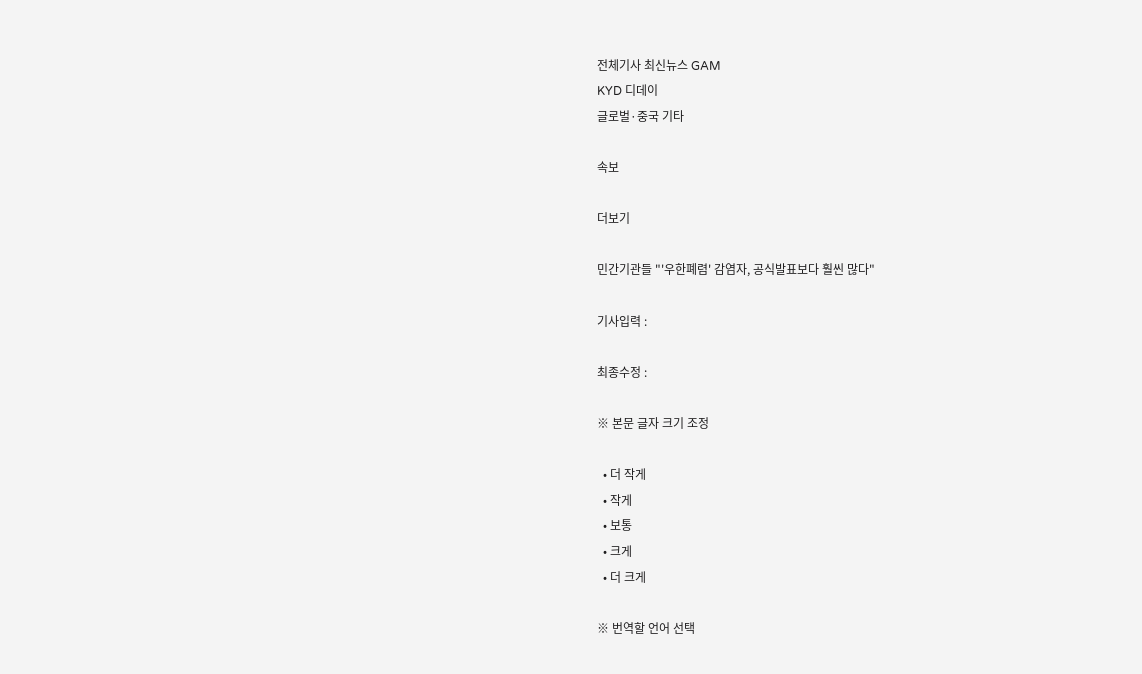전체기사 최신뉴스 GAM
KYD 디데이
글로벌·중국 기타

속보

더보기

민간기관들 "'우한폐렴' 감염자, 공식발표보다 훨씬 많다"

기사입력 :

최종수정 :

※ 본문 글자 크기 조정

  • 더 작게
  • 작게
  • 보통
  • 크게
  • 더 크게

※ 번역할 언어 선택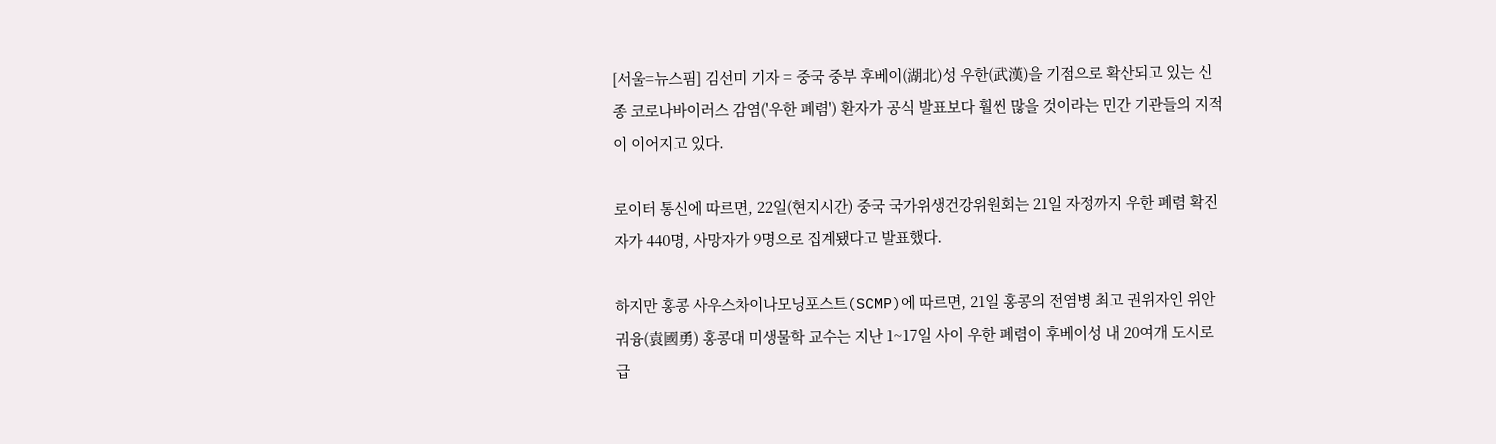[서울=뉴스핌] 김선미 기자 = 중국 중부 후베이(湖北)성 우한(武漢)을 기점으로 확산되고 있는 신종 코로나바이러스 감염('우한 폐렴') 환자가 공식 발표보다 훨씬 많을 것이라는 민간 기관들의 지적이 이어지고 있다.

로이터 통신에 따르면, 22일(현지시간) 중국 국가위생건강위원회는 21일 자정까지 우한 폐렴 확진자가 440명, 사망자가 9명으로 집계됐다고 발표했다.

하지만 홍콩 사우스차이나모닝포스트(SCMP)에 따르면, 21일 홍콩의 전염병 최고 권위자인 위안궈융(袁國勇) 홍콩대 미생물학 교수는 지난 1~17일 사이 우한 폐렴이 후베이성 내 20여개 도시로 급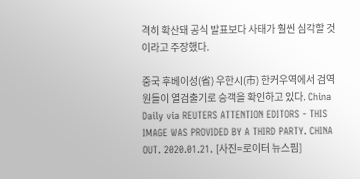격히 확산돼 공식 발표보다 사태가 훨씬 심각할 것이라고 주장했다.

중국 후베이성(省) 우한시(市) 한커우역에서 검역원들이 열검출기로 승객을 확인하고 있다. China Daily via REUTERS ATTENTION EDITORS - THIS IMAGE WAS PROVIDED BY A THIRD PARTY. CHINA OUT. 2020.01.21. [사진=로이터 뉴스핌]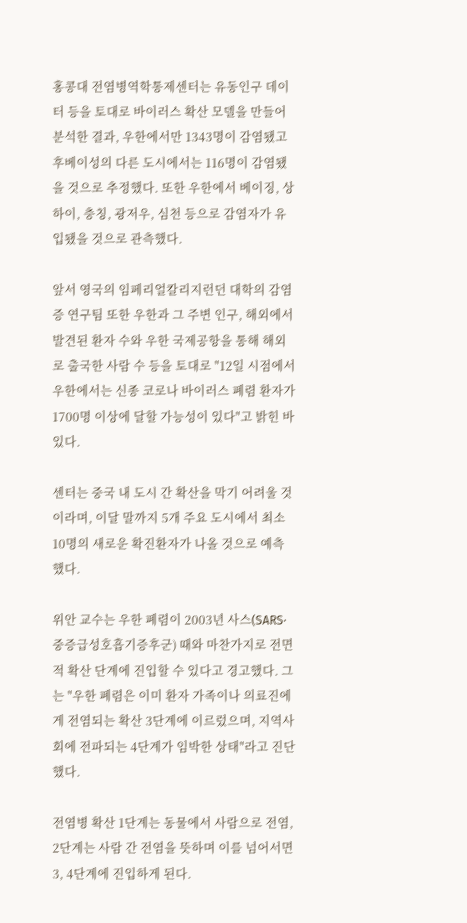홍콩대 전염병역학통제센터는 유동인구 데이터 등을 토대로 바이러스 확산 모델을 만들어 분석한 결과, 우한에서만 1343명이 감염됐고 후베이성의 다른 도시에서는 116명이 감염됐을 것으로 추정했다. 또한 우한에서 베이징, 상하이, 충칭, 광저우, 심천 등으로 감염자가 유입됐을 것으로 관측했다.

앞서 영국의 임페리얼칼리지런던 대학의 감염증 연구팀 또한 우한과 그 주변 인구, 해외에서 발견된 환자 수와 우한 국제공항을 통해 해외로 출국한 사람 수 등을 토대로 "12일 시점에서 우한에서는 신종 코로나 바이러스 폐렴 환자가 1700명 이상에 달할 가능성이 있다"고 밝힌 바 있다.

센터는 중국 내 도시 간 확산을 막기 어려울 것이라며, 이달 말까지 5개 주요 도시에서 최소 10명의 새로운 확진환자가 나올 것으로 예측했다.

위안 교수는 우한 폐렴이 2003년 사스(SARS·중증급성호흡기증후군) 때와 마찬가지로 전면적 확산 단계에 진입할 수 있다고 경고했다. 그는 "우한 폐렴은 이미 환자 가족이나 의료진에게 전염되는 확산 3단계에 이르렀으며, 지역사회에 전파되는 4단계가 임박한 상태"라고 진단했다.

전염병 확산 1단계는 동물에서 사람으로 전염, 2단계는 사람 간 전염을 뜻하며 이를 넘어서면 3, 4단계에 진입하게 된다.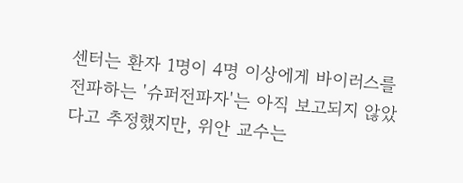센터는 환자 1명이 4명 이상에게 바이러스를 전파하는 '슈퍼전파자'는 아직 보고되지 않았다고 추정했지만, 위안 교수는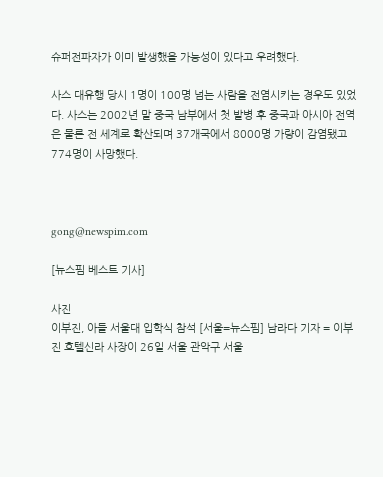슈퍼전파자가 이미 발생했을 가능성이 있다고 우려했다.

사스 대유행 당시 1명이 100명 넘는 사람을 전염시키는 경우도 있었다. 사스는 2002년 말 중국 남부에서 첫 발병 후 중국과 아시아 전역은 물론 전 세계로 확산되며 37개국에서 8000명 가량이 감염됐고 774명이 사망했다.



gong@newspim.com

[뉴스핌 베스트 기사]

사진
이부진, 아들 서울대 입학식 참석 [서울=뉴스핌] 남라다 기자 = 이부진 호텔신라 사장이 26일 서울 관악구 서울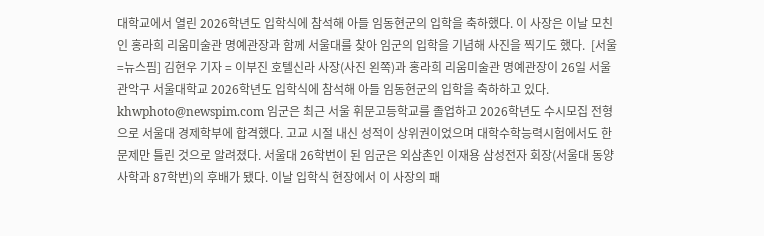대학교에서 열린 2026학년도 입학식에 참석해 아들 임동현군의 입학을 축하했다. 이 사장은 이날 모친인 홍라희 리움미술관 명예관장과 함께 서울대를 찾아 임군의 입학을 기념해 사진을 찍기도 했다.  [서울=뉴스핌] 김현우 기자 = 이부진 호텔신라 사장(사진 왼쪽)과 홍라희 리움미술관 명예관장이 26일 서울 관악구 서울대학교 2026학년도 입학식에 참석해 아들 임동현군의 입학을 축하하고 있다.  khwphoto@newspim.com 임군은 최근 서울 휘문고등학교를 졸업하고 2026학년도 수시모집 전형으로 서울대 경제학부에 합격했다. 고교 시절 내신 성적이 상위권이었으며 대학수학능력시험에서도 한 문제만 틀린 것으로 알려졌다. 서울대 26학번이 된 임군은 외삼촌인 이재용 삼성전자 회장(서울대 동양사학과 87학번)의 후배가 됐다. 이날 입학식 현장에서 이 사장의 패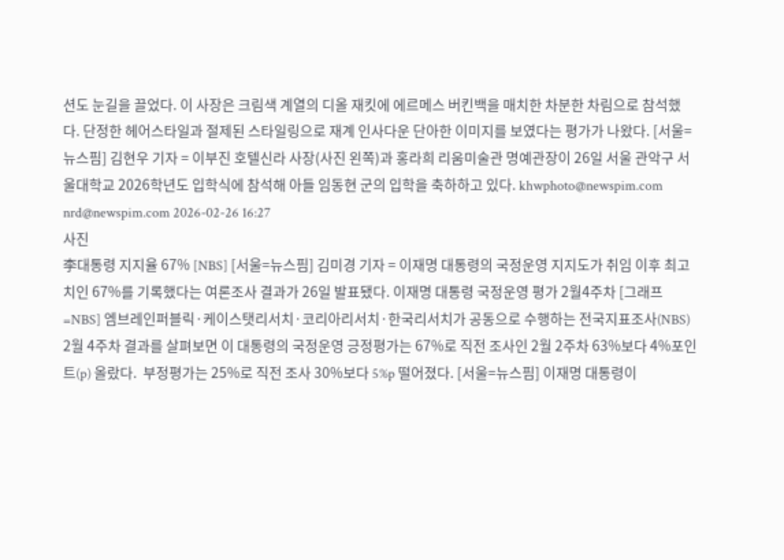션도 눈길을 끌었다. 이 사장은 크림색 계열의 디올 재킷에 에르메스 버킨백을 매치한 차분한 차림으로 참석했다. 단정한 헤어스타일과 절제된 스타일링으로 재계 인사다운 단아한 이미지를 보였다는 평가가 나왔다. [서울=뉴스핌] 김현우 기자 = 이부진 호텔신라 사장(사진 왼쪽)과 홍라희 리움미술관 명예관장이 26일 서울 관악구 서울대학교 2026학년도 입학식에 참석해 아들 임동현 군의 입학을 축하하고 있다. khwphoto@newspim.com nrd@newspim.com 2026-02-26 16:27
사진
李대통령 지지율 67% [NBS] [서울=뉴스핌] 김미경 기자 = 이재명 대통령의 국정운영 지지도가 취임 이후 최고치인 67%를 기록했다는 여론조사 결과가 26일 발표됐다. 이재명 대통령 국정운영 평가 2월4주차 [그래프=NBS] 엠브레인퍼블릭·케이스탯리서치·코리아리서치·한국리서치가 공동으로 수행하는 전국지표조사(NBS) 2월 4주차 결과를 살펴보면 이 대통령의 국정운영 긍정평가는 67%로 직전 조사인 2월 2주차 63%보다 4%포인트(p) 올랐다.  부정평가는 25%로 직전 조사 30%보다 5%p 떨어졌다. [서울=뉴스핌] 이재명 대통령이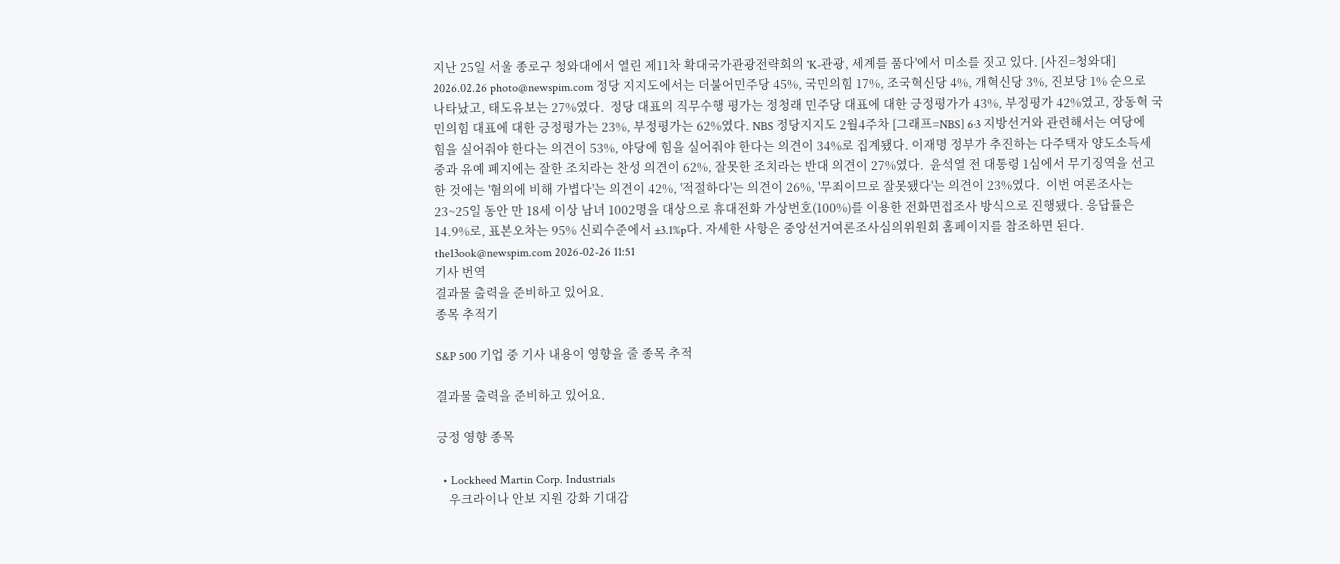지난 25일 서울 종로구 청와대에서 열린 제11차 확대국가관광전략회의 'K-관광, 세계를 품다'에서 미소를 짓고 있다. [사진=청와대] 2026.02.26 photo@newspim.com 정당 지지도에서는 더불어민주당 45%, 국민의힘 17%, 조국혁신당 4%, 개혁신당 3%, 진보당 1% 순으로 나타났고, 태도유보는 27%였다.  정당 대표의 직무수행 평가는 정청래 민주당 대표에 대한 긍정평가가 43%, 부정평가 42%였고, 장동혁 국민의힘 대표에 대한 긍정평가는 23%, 부정평가는 62%였다. NBS 정당지지도 2월4주차 [그래프=NBS] 6·3 지방선거와 관련해서는 여당에 힘을 실어줘야 한다는 의견이 53%, 야당에 힘을 실어줘야 한다는 의견이 34%로 집계됐다. 이재명 정부가 추진하는 다주택자 양도소득세 중과 유예 폐지에는 잘한 조치라는 찬성 의견이 62%, 잘못한 조치라는 반대 의견이 27%였다.  윤석열 전 대통령 1심에서 무기징역을 선고한 것에는 '혐의에 비해 가볍다'는 의견이 42%, '적절하다'는 의견이 26%, '무죄이므로 잘못됐다'는 의견이 23%였다.  이번 여론조사는 23~25일 동안 만 18세 이상 남녀 1002명을 대상으로 휴대전화 가상번호(100%)를 이용한 전화면접조사 방식으로 진행됐다. 응답률은 14.9%로, 표본오차는 95% 신뢰수준에서 ±3.1%p다. 자세한 사항은 중앙선거여론조사심의위원회 홈페이지를 참조하면 된다.  the13ook@newspim.com 2026-02-26 11:51
기사 번역
결과물 출력을 준비하고 있어요.
종목 추적기

S&P 500 기업 중 기사 내용이 영향을 줄 종목 추적

결과물 출력을 준비하고 있어요.

긍정 영향 종목

  • Lockheed Martin Corp. Industrials
    우크라이나 안보 지원 강화 기대감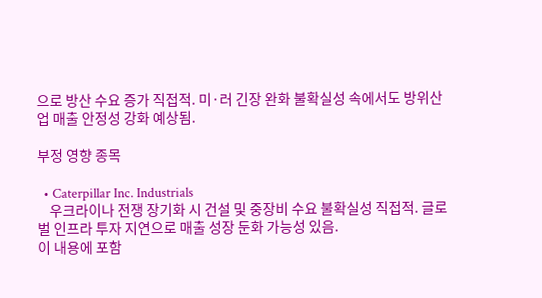으로 방산 수요 증가 직접적. 미·러 긴장 완화 불확실성 속에서도 방위산업 매출 안정성 강화 예상됨.

부정 영향 종목

  • Caterpillar Inc. Industrials
    우크라이나 전쟁 장기화 시 건설 및 중장비 수요 불확실성 직접적. 글로벌 인프라 투자 지연으로 매출 성장 둔화 가능성 있음.
이 내용에 포함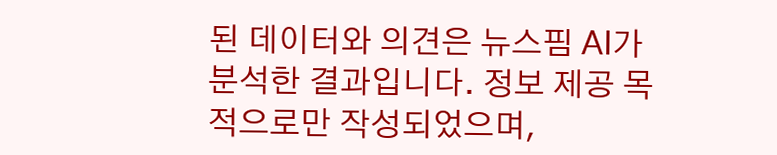된 데이터와 의견은 뉴스핌 AI가 분석한 결과입니다. 정보 제공 목적으로만 작성되었으며,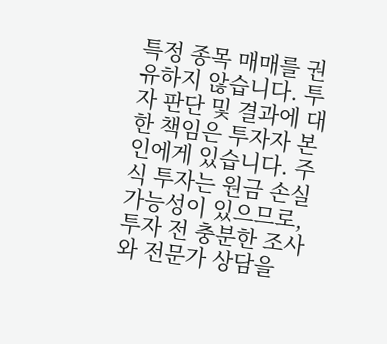특정 종목 매매를 권유하지 않습니다. 투자 판단 및 결과에 대한 책임은 투자자 본인에게 있습니다. 주식 투자는 원금 손실 가능성이 있으므로, 투자 전 충분한 조사와 전문가 상담을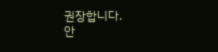권장합니다.
안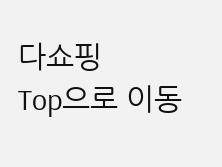다쇼핑
Top으로 이동